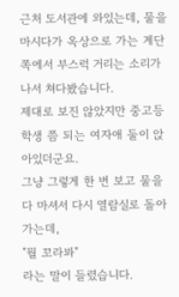근처 도서관에 와있는데, 물을 마시다가 옥상으로 가는 계단 쪽에서 부스럭 거리는 소리가 나서 쳐다봤습니다.
제대로 보진 않았지만 중고등학생 쯤 되는 여자애 둘이 앉아있더군요.
그냥 그렇게 한 번 보고 물을 다 마셔서 다시 열람실로 돌아가는데,
"뭘 꼬라봐"
라는 말이 들렸습니다.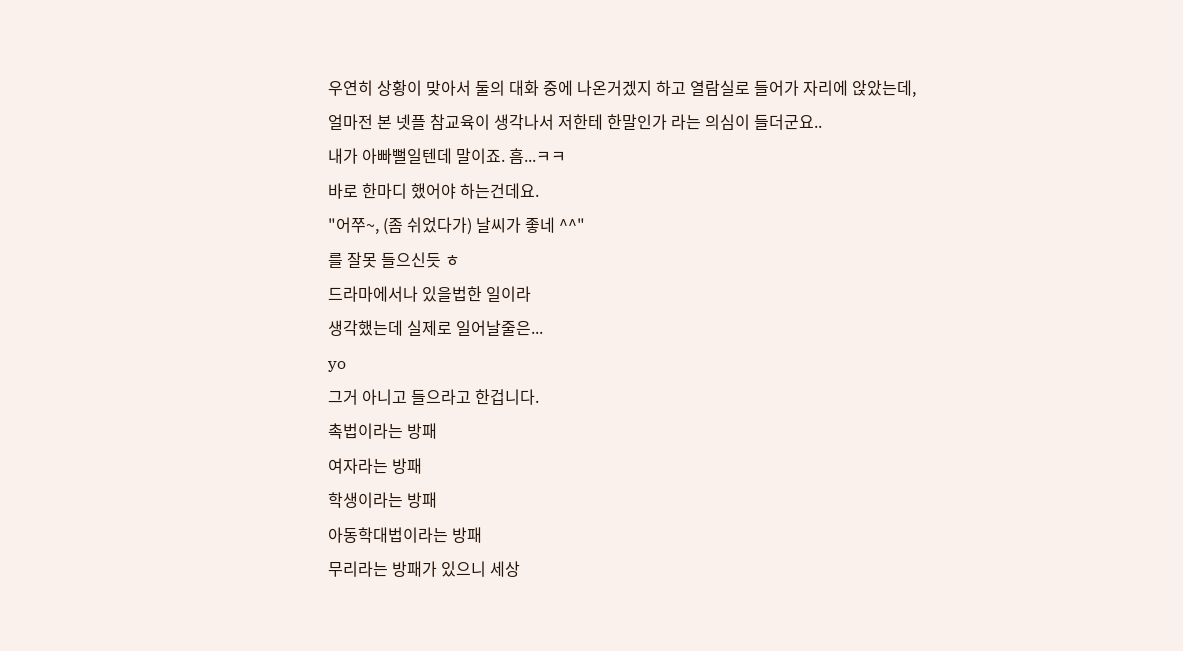우연히 상황이 맞아서 둘의 대화 중에 나온거겠지 하고 열람실로 들어가 자리에 앉았는데,
얼마전 본 넷플 참교육이 생각나서 저한테 한말인가 라는 의심이 들더군요..
내가 아빠뻘일텐데 말이죠. 흠...ㅋㅋ
바로 한마디 했어야 하는건데요.
"어쭈~, (좀 쉬었다가) 날씨가 좋네 ^^"
를 잘못 들으신듯 ㅎ
드라마에서나 있을법한 일이라
생각했는데 실제로 일어날줄은...
yo
그거 아니고 들으라고 한겁니다.
촉법이라는 방패
여자라는 방패
학생이라는 방패
아동학대법이라는 방패
무리라는 방패가 있으니 세상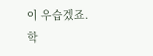이 우습겠죠.
학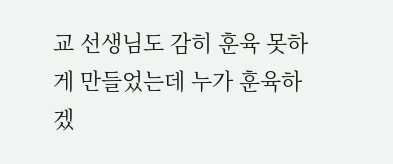교 선생님도 감히 훈육 못하게 만들었는데 누가 훈육하겠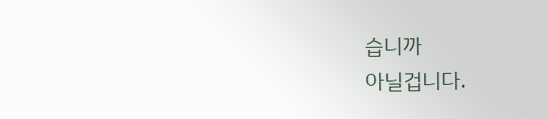습니까
아닐겁니다.